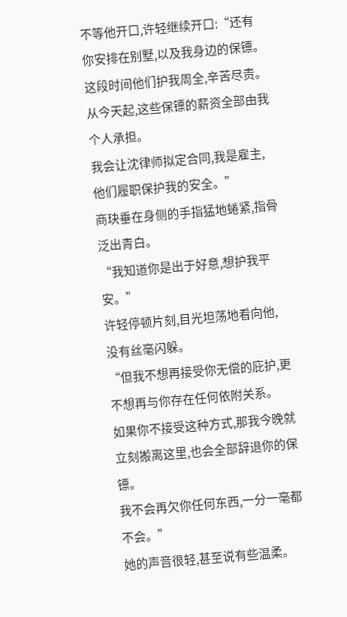不等他开口,许轻继续开口:“还有你安排在别墅,以及我身边的保镖。
这段时间他们护我周全,辛苦尽责。
从今天起,这些保镖的薪资全部由我个人承担。
我会让沈律师拟定合同,我是雇主,他们履职保护我的安全。”
商玦垂在身侧的手指猛地蜷紧,指骨泛出青白。
“我知道你是出于好意,想护我平安。”
许轻停顿片刻,目光坦荡地看向他,没有丝毫闪躲。
“但我不想再接受你无偿的庇护,更不想再与你存在任何依附关系。
如果你不接受这种方式,那我今晚就立刻搬离这里,也会全部辞退你的保镖。
我不会再欠你任何东西,一分一毫都不会。”
她的声音很轻,甚至说有些温柔。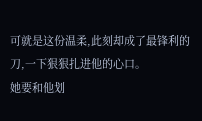可就是这份温柔,此刻却成了最锋利的刀,一下狠狠扎进他的心口。
她要和他划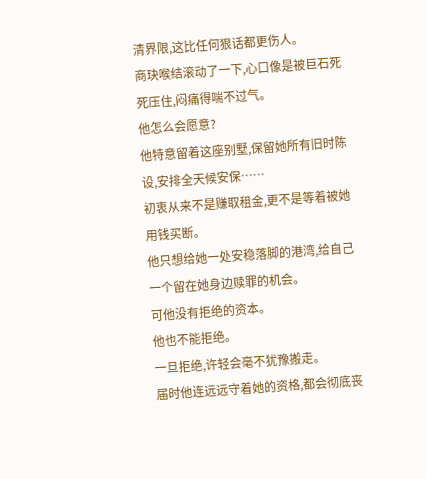清界限,这比任何狠话都更伤人。
商玦喉结滚动了一下,心口像是被巨石死死压住,闷痛得喘不过气。
他怎么会愿意?
他特意留着这座别墅,保留她所有旧时陈设,安排全天候安保……
初衷从来不是赚取租金,更不是等着被她用钱买断。
他只想给她一处安稳落脚的港湾,给自己一个留在她身边赎罪的机会。
可他没有拒绝的资本。
他也不能拒绝。
一旦拒绝,许轻会毫不犹豫搬走。
届时他连远远守着她的资格,都会彻底丧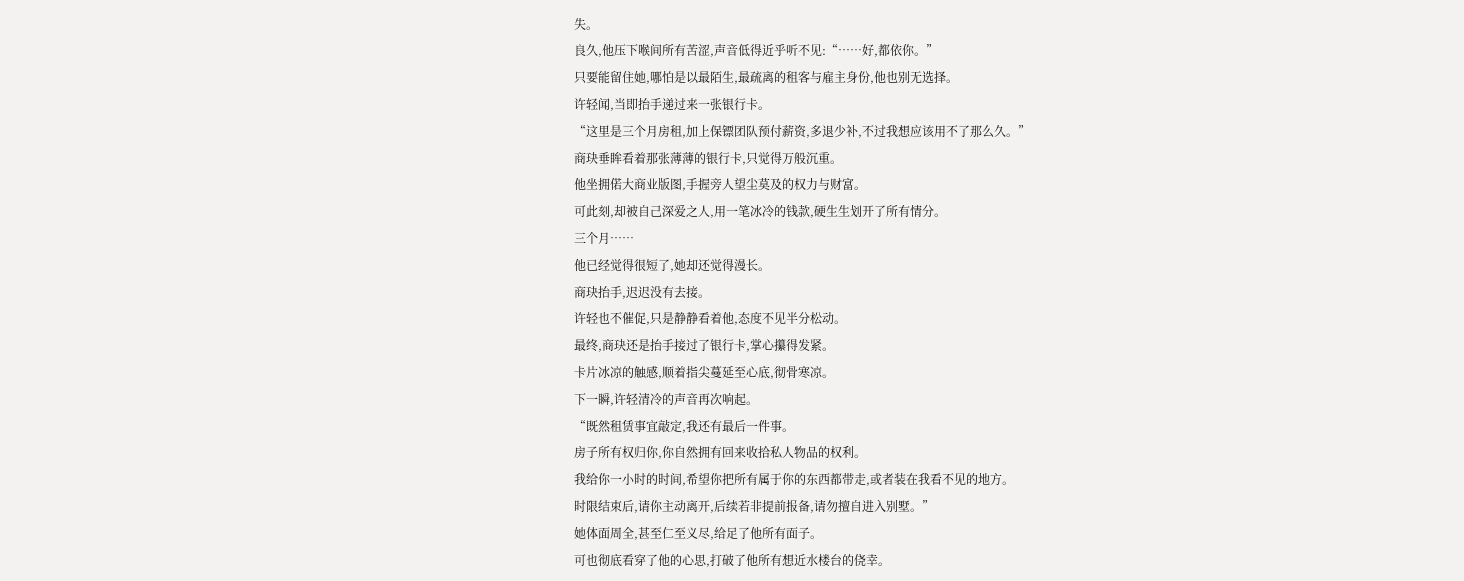失。
良久,他压下喉间所有苦涩,声音低得近乎听不见:“……好,都依你。”
只要能留住她,哪怕是以最陌生,最疏离的租客与雇主身份,他也别无选择。
许轻闻,当即抬手递过来一张银行卡。
“这里是三个月房租,加上保镖团队预付薪资,多退少补,不过我想应该用不了那么久。”
商玦垂眸看着那张薄薄的银行卡,只觉得万般沉重。
他坐拥偌大商业版图,手握旁人望尘莫及的权力与财富。
可此刻,却被自己深爱之人,用一笔冰冷的钱款,硬生生划开了所有情分。
三个月……
他已经觉得很短了,她却还觉得漫长。
商玦抬手,迟迟没有去接。
许轻也不催促,只是静静看着他,态度不见半分松动。
最终,商玦还是抬手接过了银行卡,掌心攥得发紧。
卡片冰凉的触感,顺着指尖蔓延至心底,彻骨寒凉。
下一瞬,许轻清冷的声音再次响起。
“既然租赁事宜敲定,我还有最后一件事。
房子所有权归你,你自然拥有回来收拾私人物品的权利。
我给你一小时的时间,希望你把所有属于你的东西都带走,或者装在我看不见的地方。
时限结束后,请你主动离开,后续若非提前报备,请勿擅自进入别墅。”
她体面周全,甚至仁至义尽,给足了他所有面子。
可也彻底看穿了他的心思,打破了他所有想近水楼台的侥幸。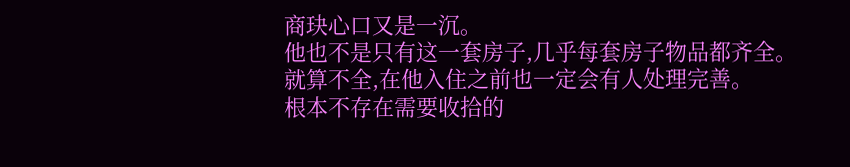商玦心口又是一沉。
他也不是只有这一套房子,几乎每套房子物品都齐全。
就算不全,在他入住之前也一定会有人处理完善。
根本不存在需要收拾的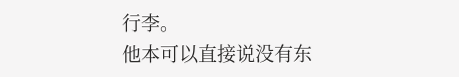行李。
他本可以直接说没有东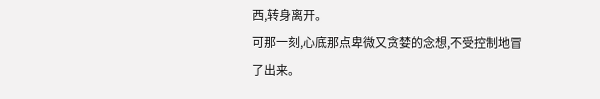西,转身离开。
可那一刻,心底那点卑微又贪婪的念想,不受控制地冒了出来。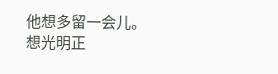他想多留一会儿。
想光明正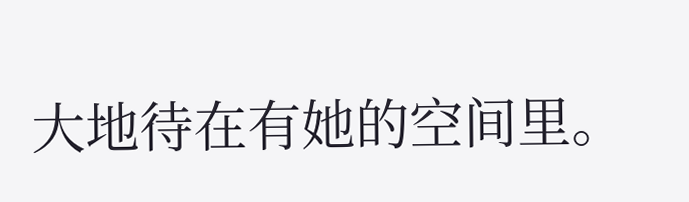大地待在有她的空间里。